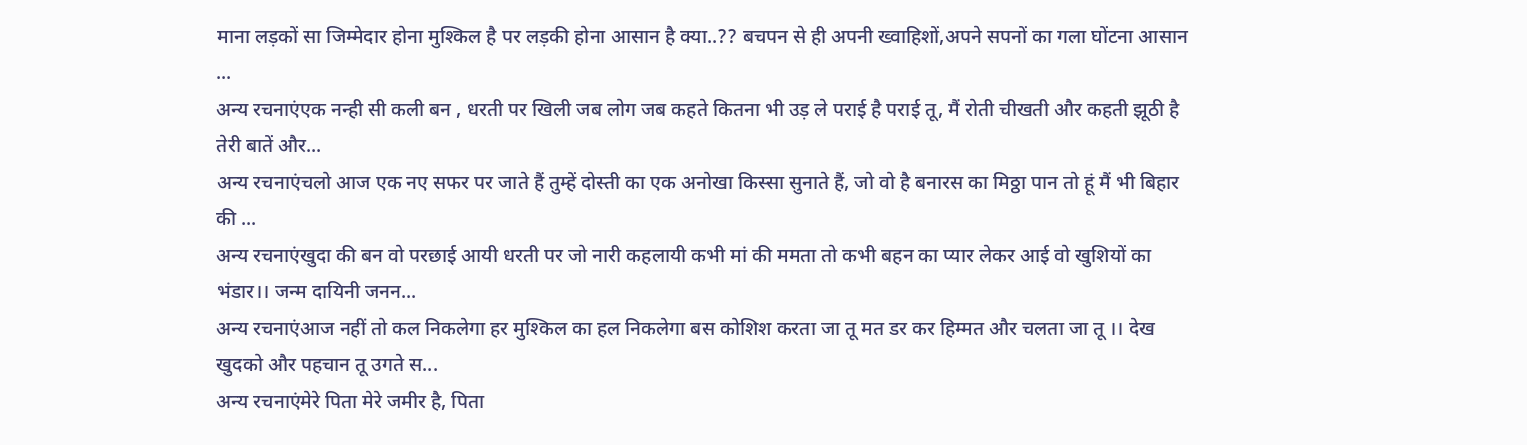माना लड़कों सा जिम्मेदार होना मुश्किल है पर लड़की होना आसान है क्या..?? बचपन से ही अपनी ख्वाहिशों,अपने सपनों का गला घोंटना आसान ...
अन्य रचनाएंएक नन्ही सी कली बन , धरती पर खिली जब लोग जब कहते कितना भी उड़ ले पराई है पराई तू, मैं रोती चीखती और कहती झूठी है तेरी बातें और...
अन्य रचनाएंचलो आज एक नए सफर पर जाते हैं तुम्हें दोस्ती का एक अनोखा किस्सा सुनाते हैं, जो वो है बनारस का मिठ्ठा पान तो हूं मैं भी बिहार की ...
अन्य रचनाएंखुदा की बन वो परछाई आयी धरती पर जो नारी कहलायी कभी मां की ममता तो कभी बहन का प्यार लेकर आई वो खुशियों का भंडार।। जन्म दायिनी जनन...
अन्य रचनाएंआज नहीं तो कल निकलेगा हर मुश्किल का हल निकलेगा बस कोशिश करता जा तू मत डर कर हिम्मत और चलता जा तू ।। देख खुदको और पहचान तू उगते स...
अन्य रचनाएंमेरे पिता मेरे जमीर है, पिता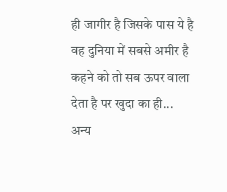ही जागीर है जिसके पास ये है वह दुनिया में सबसे अमीर है कहने को तो सब ऊपर वाला देता है पर खुदा का ही...
अन्य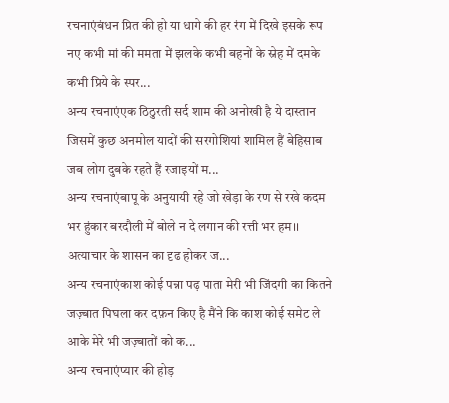रचनाएंबंधन प्रित की हो या धागे की हर रंग में दिखे इसके रूप नए कभी मां की ममता में झलके कभी बहनों के स्नेह में दमके कभी प्रिये के स्पर...
अन्य रचनाएंएक ठिठुरती सर्द शाम की अनोखी है ये दास्तान जिसमें कुछ अनमोल यादों की सरगोशियां शामिल हैं बेहिसाब जब लोग दुबके रहते हैं रजाइयों म...
अन्य रचनाएंबापू के अनुयायी रहे जो खेड़ा के रण से रखे कदम भर हुंकार बरदौली में बोले न दे लगान की रत्ती भर हम।। अत्याचार के शासन का दृढ होकर ज...
अन्य रचनाएंकाश कोई पन्ना पढ़ पाता मेरी भी जिंदगी का कितने जज़्बात पिघला कर दफ़न किए है मैंने कि काश कोई समेट ले आके मेरे भी जज़्बातों को क...
अन्य रचनाएंप्यार की होड़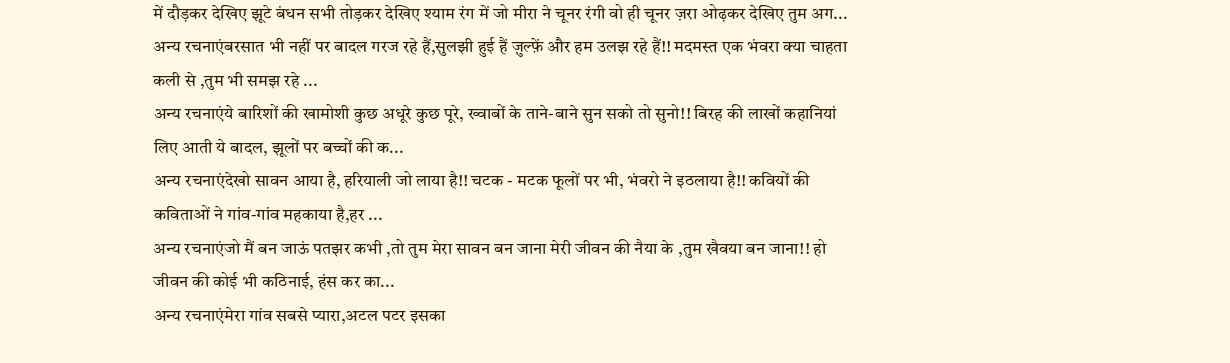में दौड़कर देखिए झूटे बंधन सभी तोड़कर देखिए श्याम रंग में जो मीरा ने चूनर रंगी वो ही चूनर ज़रा ओढ़कर देखिए तुम अग...
अन्य रचनाएंबरसात भी नहीं पर बादल गरज रहे हैं,सुलझी हुई हैं ज़ुल्फ़ें और हम उलझ रहे हैं!! मदमस्त एक भंवरा क्या चाहता कली से ,तुम भी समझ रहे ...
अन्य रचनाएंये बारिशों की खामोशी कुछ अधूरे कुछ पूरे, ख्वाबों के ताने-बाने सुन सको तो सुनो!! बिरह की लाखों कहानियां लिए आती ये बादल, झूलों पर बच्चों की क...
अन्य रचनाएंदेखो सावन आया है, हरियाली जो लाया है!! चटक - मटक फूलों पर भी, भंवरो ने इठलाया है!! कवियों की कविताओं ने गांव-गांव महकाया है,हर ...
अन्य रचनाएंजो मैं बन जाऊं पतझर कभी ,तो तुम मेरा सावन बन जाना मेरी जीवन की नैया के ,तुम खैवया बन जाना!! हो जीवन की कोई भी कठिनाई, हंस कर का...
अन्य रचनाएंमेरा गांव सबसे प्यारा,अटल पटर इसका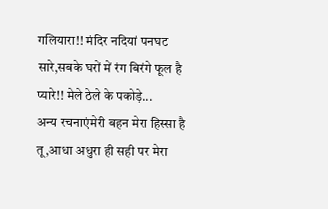गलियारा!! मंदिर नदियां पनघट सारे,सबके घरों में रंग बिरंगे फूल है प्यारे!! मेले ठेले के पकोड़े...
अन्य रचनाएंमेरी बहन मेरा हिस्सा है तू,आधा अधुरा ही सही पर मेरा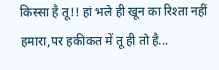किस्सा है तू!! हां भले ही खून का रिश्ता नहीं हमारा,पर हकीकत में तू ही तो है...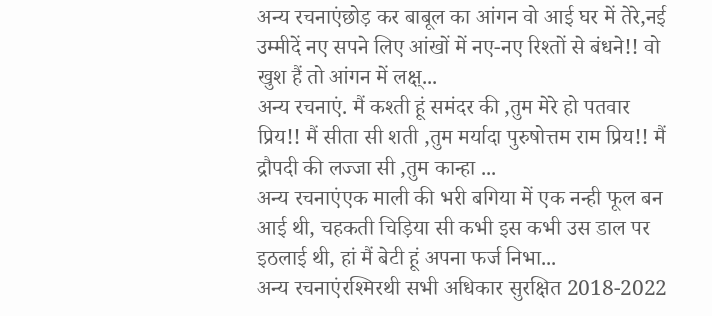अन्य रचनाएंछोड़ कर बाबूल का आंगन वो आई घर में तेरे,नई उम्मीदें नए सपने लिए आंखों में नए-नए रिश्तों से बंधने!! वो खुश हैं तो आंगन में लक्ष्...
अन्य रचनाएं. मैं कश्ती हूं समंदर की ,तुम मेरे हो पतवार प्रिय!! मैं सीता सी शती ,तुम मर्यादा पुरुषोत्तम राम प्रिय!! मैं द्रौपदी की लज्जा सी ,तुम कान्हा ...
अन्य रचनाएंएक माली की भरी बगिया में एक नन्ही फूल बन आई थी, चहकती चिड़िया सी कभी इस कभी उस डाल पर इठलाई थी, हां मैं बेटी हूं अपना फर्ज निभा...
अन्य रचनाएंरश्मिरथी सभी अधिकार सुरक्षित 2018-2022